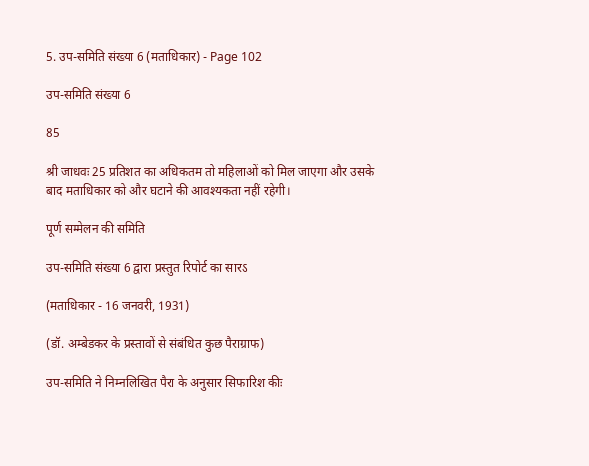5. उप-समिति संख्या 6 (मताधिकार) - Page 102

उप-समिति संख्या 6

85

श्री जाधवः 25 प्रतिशत का अधिकतम तो महिलाओं को मिल जाएगा और उसके बाद मताधिकार को और घटाने की आवश्यकता नहीं रहेगी।

पूर्ण सम्मेलन की समिति

उप-समिति संख्या 6 द्वारा प्रस्तुत रिपोर्ट का सारऽ

(मताधिकार - 16 जनवरी, 1931)

(डॉ. अम्बेडकर के प्रस्तावों से संबंधित कुछ पैराग्राफ)

उप-समिति ने निम्नलिखित पैरा के अनुसार सिफारिश कीः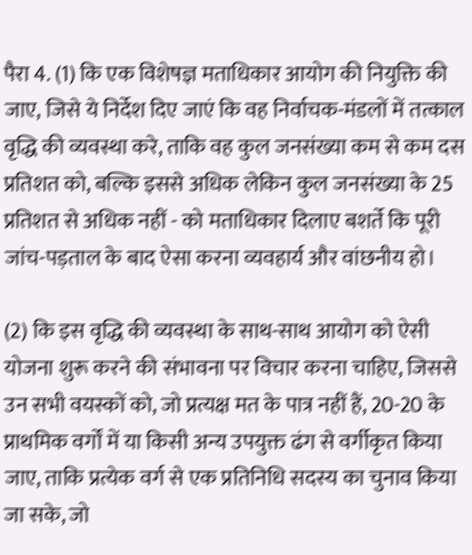पैरा 4. (1) कि एक विशेषज्ञ मताधिकार आयोग की नियुक्ति की जाए, जिसे ये निर्देश दिए जाएं कि वह निर्वाचक-मंडलों में तत्काल वृद्धि की व्यवस्था करे, ताकि वह कुल जनसंख्या कम से कम दस प्रतिशत को, बल्कि इससे अधिक लेकिन कुल जनसंख्या के 25 प्रतिशत से अधिक नहीं - को मताधिकार दिलाए बशर्ते कि पूरी जांच-पड़ताल के बाद ऐसा करना व्यवहार्य और वांछनीय हो।

(2) कि इस वृद्धि की व्यवस्था के साथ-साथ आयोग को ऐसी योजना शुरू करने की संभावना पर विचार करना चाहिए, जिससे उन सभी वयस्कों को, जो प्रत्यक्ष मत के पात्र नहीं हैं, 20-20 के प्राथमिक वर्गों में या किसी अन्य उपयुक्त ढंग से वर्गीकृत किया जाए, ताकि प्रत्येक वर्ग से एक प्रतिनिधि सदस्य का चुनाव किया जा सके, जो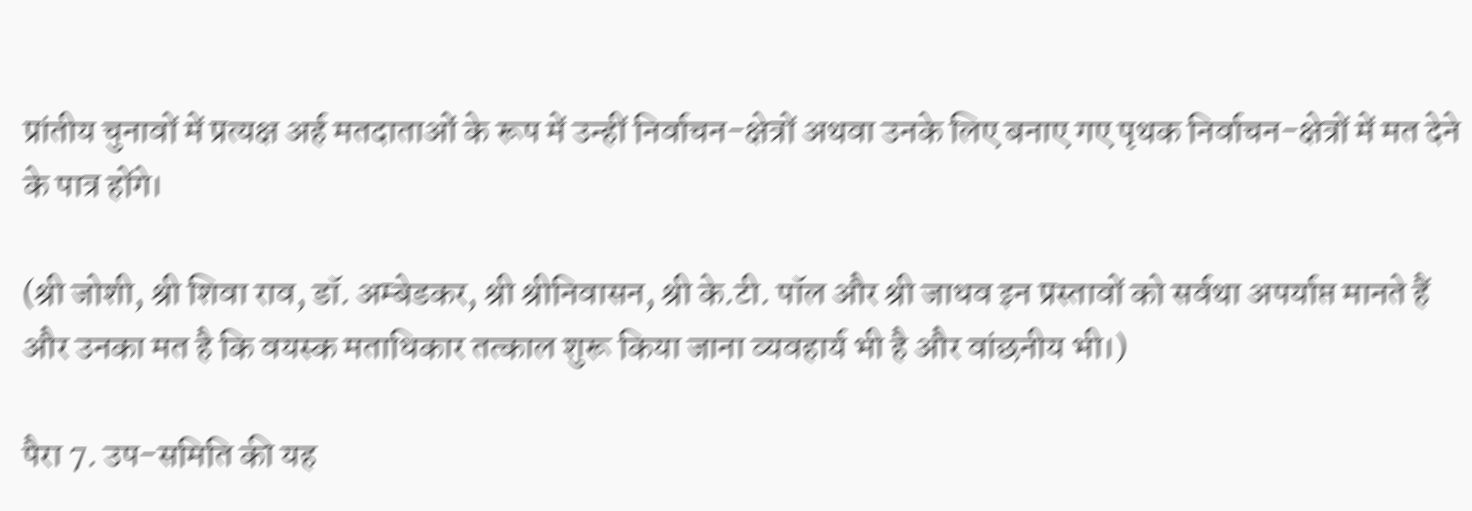प्रांतीय चुनावों में प्रत्यक्ष अर्ह मतदाताओं के रूप में उन्हीं निर्वाचन-क्षेत्रों अथवा उनके लिए बनाए गए पृथक निर्वाचन-क्षेत्रों में मत देने के पात्र होंगे।

(श्री जोशी, श्री शिवा राव, डॉ. अम्बेडकर, श्री श्रीनिवासन, श्री के.टी. पॉल और श्री जाधव इन प्रस्तावों को सर्वथा अपर्याप्त मानते हैं और उनका मत है कि वयस्क मताधिकार तत्काल शुरू किया जाना व्यवहार्य भी है और वांछनीय भी।)

पैरा 7. उप-समिति की यह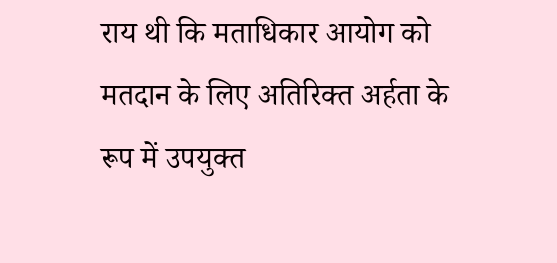राय थी कि मताधिकार आयोग को मतदान के लिए अतिरिक्त अर्हता के रूप में उपयुक्त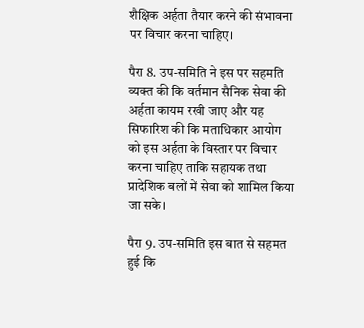शैक्षिक अर्हता तैयार करने की संभावना पर विचार करना चाहिए।

पैरा 8. उप-समिति ने इस पर सहमति व्यक्त की कि वर्तमान सैनिक सेवा की अर्हता कायम रखी जाए और यह सिफारिश की कि मताधिकार आयोग को इस अर्हता के विस्तार पर विचार करना चाहिए ताकि सहायक तथा प्रादेशिक बलों में सेवा को शामिल किया जा सके।

पैरा 9. उप-समिति इस बात से सहमत हुई कि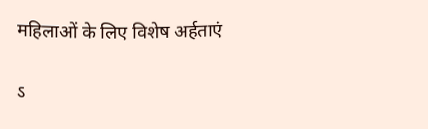महिलाओं के लिए विशेष अर्हताएं

ऽ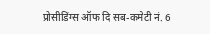प्रोसीडिंग्स ऑफ दि सब-कमेटी नं. 6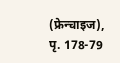(फ्रेन्चाइज), पृ. 178-79